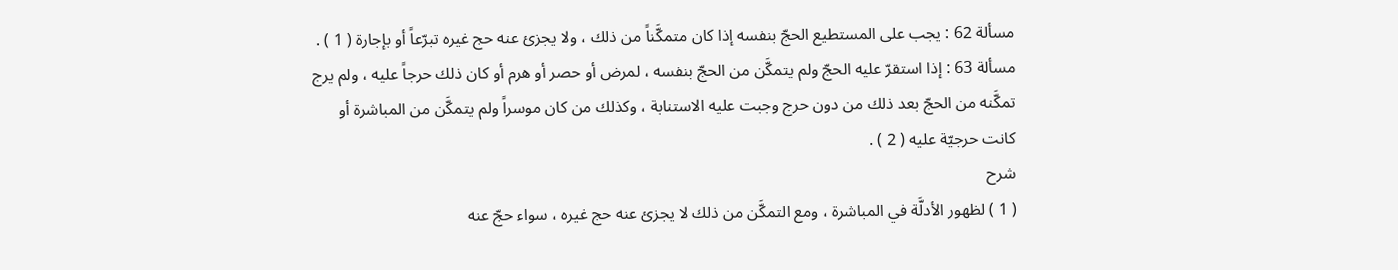مسألة 62 : يجب على المستطيع الحجّ بنفسه إذا كان متمكَّناً من ذلك ، ولا يجزئ عنه حج غيره تبرّعاً أو بإجارة ( 1 ) .
مسألة 63 : إذا استقرّ عليه الحجّ ولم يتمكَّن من الحجّ بنفسه ، لمرض أو حصر أو هرم أو كان ذلك حرجاً عليه ، ولم يرج تمكَّنه من الحجّ بعد ذلك من دون حرج وجبت عليه الاستنابة ، وكذلك من كان موسراً ولم يتمكَّن من المباشرة أو كانت حرجيّة عليه ( 2 ) .
شرح
( 1 ) لظهور الأدلَّة في المباشرة ، ومع التمكَّن من ذلك لا يجزئ عنه حج غيره ، سواء حجّ عنه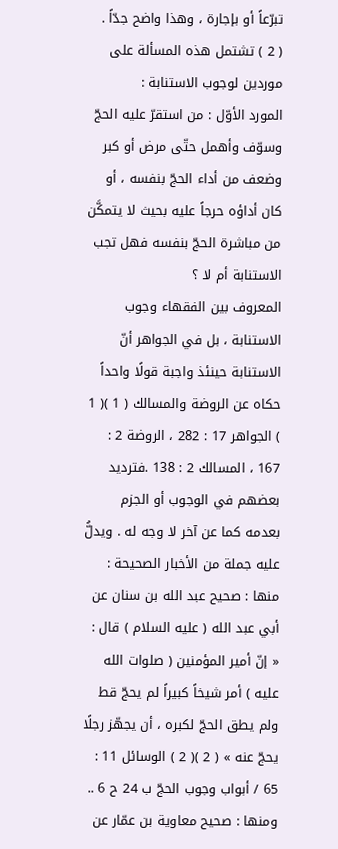تبرّعاً أو بإجارة ، وهذا واضح جدّاً .
( 2 ) تشتمل هذه المسألة على موردين لوجوب الاستنابة :
المورد الأوّل : من استقرّ عليه الحجّ وسوّف وأهمل حتّى مرض أو كبر وضعف من أداء الحجّ بنفسه ، أو كان أداؤه حرجاً عليه بحيث لا يتمكَّن من مباشرة الحجّ بنفسه فهل تجب الاستنابة أم لا ؟
المعروف بين الفقهاء وجوب الاستنابة ، بل في الجواهر أنّ الاستنابة حينئذ واجبة قولًا واحداً حكاه عن الروضة والمسالك ( 1 )( 1 ) الجواهر 17 : 282 ، الروضة 2 : 167 ، المسالك 2 : 138 .فترديد بعضهم في الوجوب أو الجزم بعدمه كما عن آخر لا وجه له . ويدلُّ عليه جملة من الأخبار الصحيحة :
منها : صحيح عبد الله بن سنان عن أبي عبد الله ( عليه السلام ) قال : « إنّ أمير المؤمنين ( صلوات الله عليه ) أمر شيخاً كبيراً لم يحجّ قط ولم يطق الحجّ لكبره ، أن يجهّز رجلًا يحجّ عنه » ( 2 )( 2 ) الوسائل 11 : 65 / أبواب وجوب الحجّ ب 24 ح 6 ..
ومنها : صحيح معاوية بن عمّار عن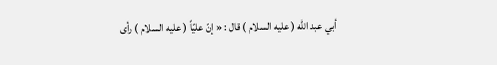أبي عبد الله ( عليه السلام ) قال : « إنّ عليّاً ( عليه السلام ) رأى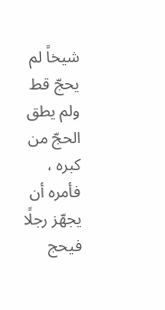شيخاً لم يحجّ قط ولم يطق الحجّ من كبره ، فأمره أن يجهّز رجلًا فيحج